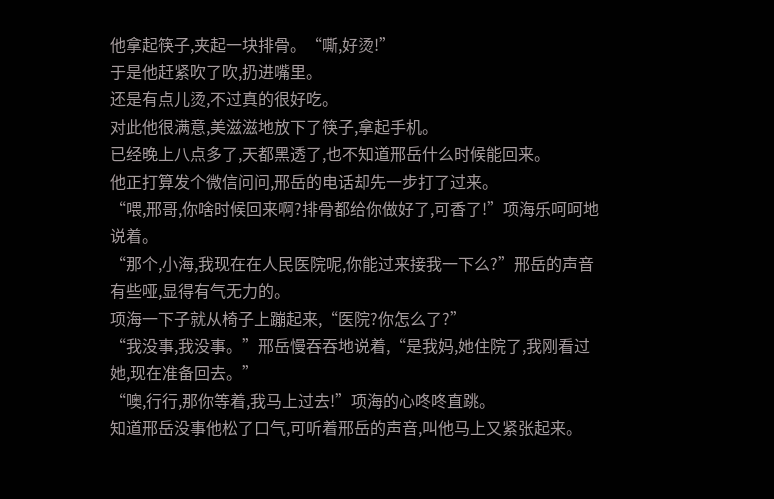他拿起筷子,夹起一块排骨。“嘶,好烫!”
于是他赶紧吹了吹,扔进嘴里。
还是有点儿烫,不过真的很好吃。
对此他很满意,美滋滋地放下了筷子,拿起手机。
已经晚上八点多了,天都黑透了,也不知道邢岳什么时候能回来。
他正打算发个微信问问,邢岳的电话却先一步打了过来。
“喂,邢哥,你啥时候回来啊?排骨都给你做好了,可香了!”项海乐呵呵地说着。
“那个,小海,我现在在人民医院呢,你能过来接我一下么?”邢岳的声音有些哑,显得有气无力的。
项海一下子就从椅子上蹦起来,“医院?你怎么了?”
“我没事,我没事。”邢岳慢吞吞地说着,“是我妈,她住院了,我刚看过她,现在准备回去。”
“噢,行行,那你等着,我马上过去!”项海的心咚咚直跳。
知道邢岳没事他松了口气,可听着邢岳的声音,叫他马上又紧张起来。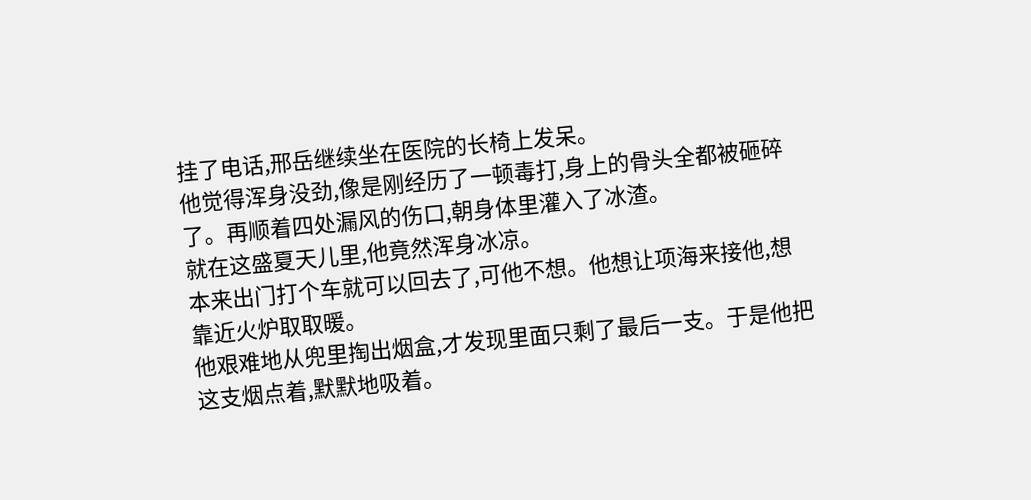挂了电话,邢岳继续坐在医院的长椅上发呆。
他觉得浑身没劲,像是刚经历了一顿毒打,身上的骨头全都被砸碎了。再顺着四处漏风的伤口,朝身体里灌入了冰渣。
就在这盛夏天儿里,他竟然浑身冰凉。
本来出门打个车就可以回去了,可他不想。他想让项海来接他,想靠近火炉取取暖。
他艰难地从兜里掏出烟盒,才发现里面只剩了最后一支。于是他把这支烟点着,默默地吸着。